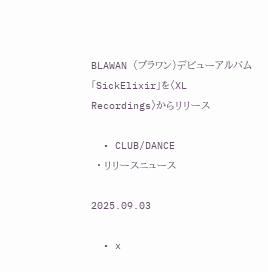BLAWAN (ブラワン)デビューアルバム「SickElixir」を〈XL Recordings〉からリリース

  • CLUB/DANCE
  • リリースニュース

2025.09.03

  • x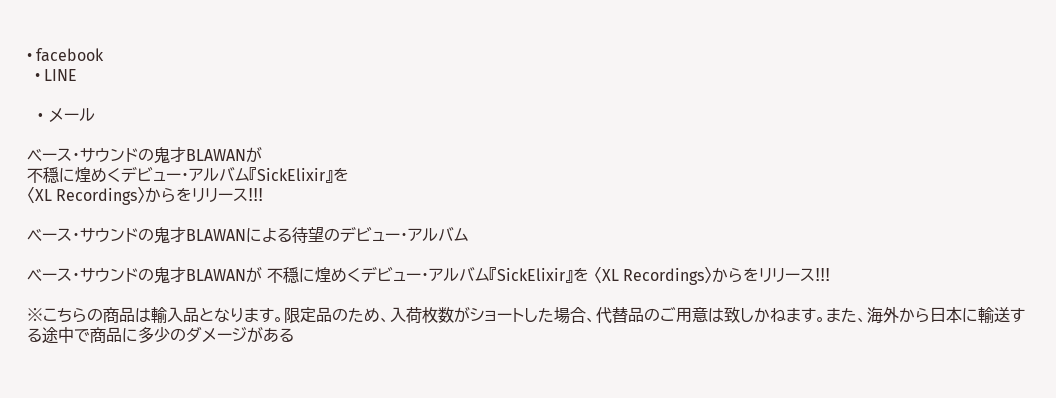• facebook
  • LINE

  • メール

ベース・サウンドの鬼才BLAWANが
不穏に煌めくデビュー・アルバム『SickElixir』を
〈XL Recordings〉からをリリース!!!

ベース・サウンドの鬼才BLAWANによる待望のデビュー・アルバム

ベース・サウンドの鬼才BLAWANが 不穏に煌めくデビュー・アルバム『SickElixir』を 〈XL Recordings〉からをリリース!!!

※こちらの商品は輸入品となります。限定品のため、入荷枚数がショートした場合、代替品のご用意は致しかねます。また、海外から日本に輸送する途中で商品に多少のダメージがある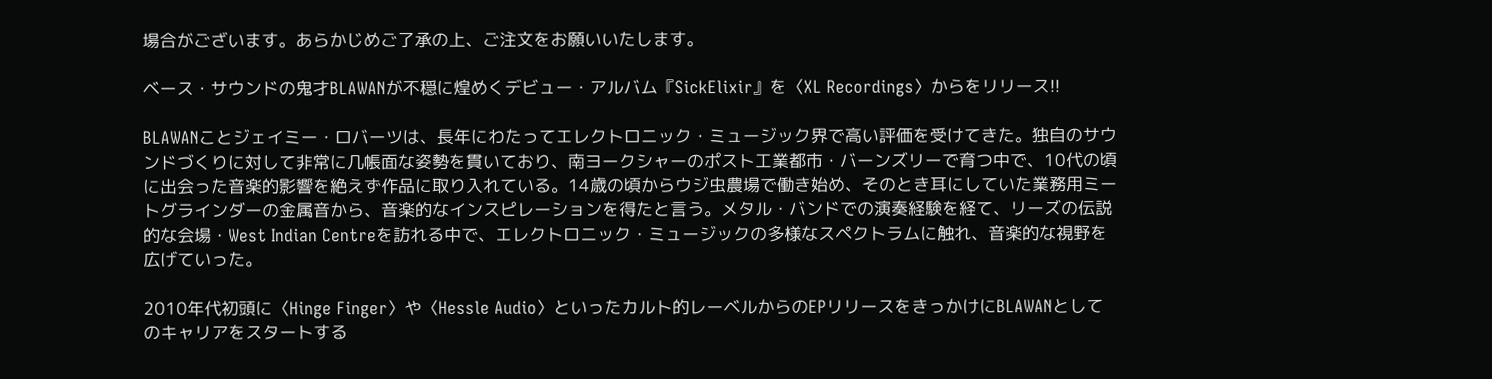場合がございます。あらかじめご了承の上、ご注文をお願いいたします。

ベース・サウンドの鬼才BLAWANが不穏に煌めくデビュー・アルバム『SickElixir』を〈XL Recordings〉からをリリース!!

BLAWANことジェイミー・ロバーツは、長年にわたってエレクトロニック・ミュージック界で高い評価を受けてきた。独自のサウンドづくりに対して非常に几帳面な姿勢を貫いており、南ヨークシャーのポスト工業都市・バーンズリーで育つ中で、10代の頃に出会った音楽的影響を絶えず作品に取り入れている。14歳の頃からウジ虫農場で働き始め、そのとき耳にしていた業務用ミートグラインダーの金属音から、音楽的なインスピレーションを得たと言う。メタル・バンドでの演奏経験を経て、リーズの伝説的な会場・West Indian Centreを訪れる中で、エレクトロニック・ミュージックの多様なスペクトラムに触れ、音楽的な視野を広げていった。

2010年代初頭に〈Hinge Finger〉や〈Hessle Audio〉といったカルト的レーベルからのEPリリースをきっかけにBLAWANとしてのキャリアをスタートする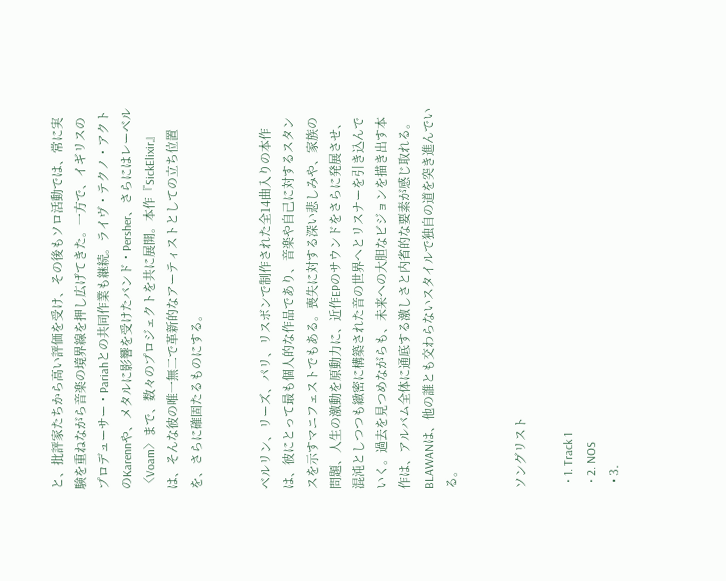と、批評家たちから高い評価を受け、その後もソロ活動では、常に実験を重ねながら音楽の境界線を押し広げてきた。一方で、イギリスのプロデューサー・Pariahとの共同作業も継続。ライヴ・テクノ・アクトのKarennや、メタルに影響を受けたバンド・Persher、さらにはレーベル〈Voam〉まで、数々のプロジェクトを共に展開。本作『SickElixir』は、そんな彼の唯一無二で革新的なアーティストとしての立ち位置を、さらに確固たるものにする。


ベルリン、リーズ、パリ、リスボンで制作された全14曲入りの本作は、彼にとって最も個人的な作品であり、音楽や自己に対するスタンスを示すマニフェストでもある。喪失に対する深い悲しみや、家族の問題、人生の激動を原動力に、近作EPのサウンドをさらに発展させ、混沌としつつも緻密に構築された音の世界へとリスナーを引き込んでいく。過去を見つめながらも、未来への大胆なビジョンを描き出す本作は、アルバム全体に通底する激しさと内省的な要素が感じ取れる。BLAWANは、他の誰とも交わらないスタイルで独自の道を突き進んでいる。


ソングリスト

  • 1. Track 1
  • 2. NOS
  • 3.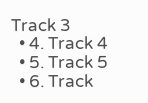Track 3
  • 4. Track 4
  • 5. Track 5
  • 6. Track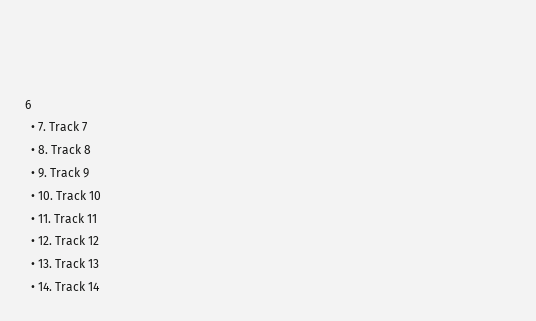6
  • 7. Track 7
  • 8. Track 8
  • 9. Track 9
  • 10. Track 10
  • 11. Track 11
  • 12. Track 12
  • 13. Track 13
  • 14. Track 14